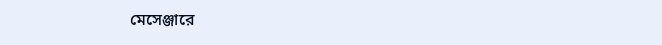মেসেঞ্জারে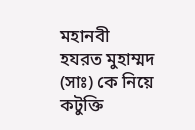মহানবী হযরত মুহাম্মদ (সাঃ) কে নিয়ে কটুক্তি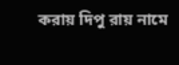করায় দিপু রায় নামে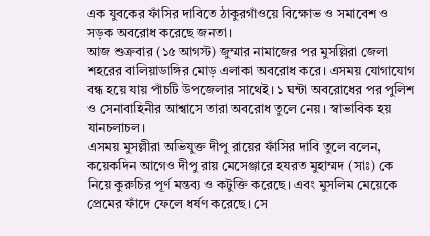এক যুবকের ফাঁসির দাবিতে ঠাকুরগাঁওয়ে বিক্ষোভ ও সমাবেশ ও সড়ক অবরোধ করেছে জনতা।
আজ শুক্রবার (১৫ আগস্ট) জুম্মার নামাজের পর মুসল্লিরা জেলা শহরের বালিয়াডাঙ্গির মোড় এলাকা অবরোধ করে। এসময় যোগাযোগ বন্ধ হয়ে যায় পাঁচটি উপজেলার সাথেই। ১ ঘন্টা অবরোধের পর পুলিশ ও সেনাবাহিনীর আশ্বাসে তারা অবরোধ তুলে নেয়। স্বাভাবিক হয় যানচলাচল।
এসময় মুসল্লীরা অভিযুক্ত দীপু রায়ের ফাঁসির দাবি তুলে বলেন, কয়েকদিন আগেও দীপু রায় মেসেঞ্জারে হযরত মুহাম্মদ (সাঃ) কে নিয়ে কুরুচির পূর্ণ মন্তব্য ও কটুক্তি করেছে। এবং মুসলিম মেয়েকে প্রেমের ফাঁদে ফেলে ধর্ষণ করেছে। সে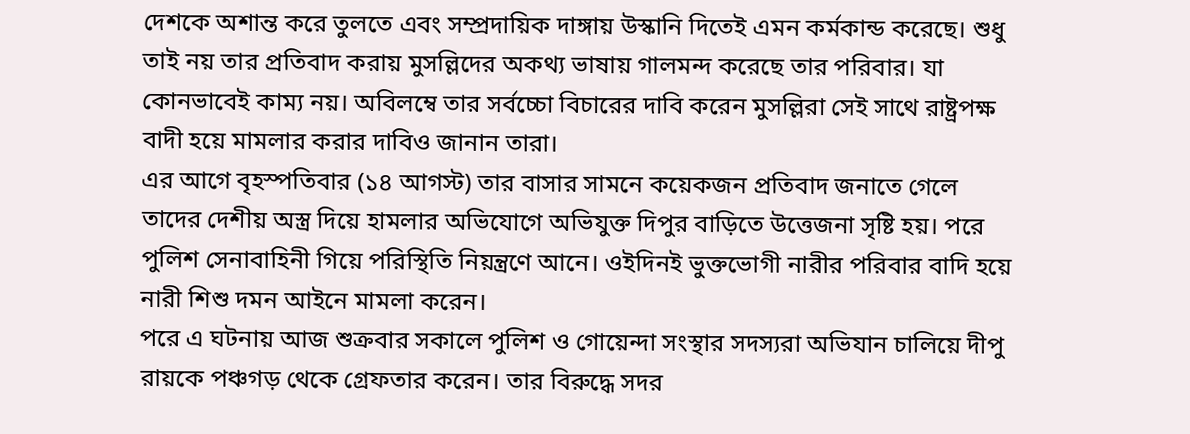দেশকে অশান্ত করে তুলতে এবং সম্প্রদায়িক দাঙ্গায় উস্কানি দিতেই এমন কর্মকান্ড করেছে। শুধু তাই নয় তার প্রতিবাদ করায় মুসল্লিদের অকথ্য ভাষায় গালমন্দ করেছে তার পরিবার। যা কোনভাবেই কাম্য নয়। অবিলম্বে তার সর্বচ্চো বিচারের দাবি করেন মুসল্লিরা সেই সাথে রাষ্ট্রপক্ষ বাদী হয়ে মামলার করার দাবিও জানান তারা।
এর আগে বৃহস্পতিবার (১৪ আগস্ট) তার বাসার সামনে কয়েকজন প্রতিবাদ জনাতে গেলে তাদের দেশীয় অস্ত্র দিয়ে হামলার অভিযোগে অভিযুক্ত দিপুর বাড়িতে উত্তেজনা সৃষ্টি হয়। পরে পুলিশ সেনাবাহিনী গিয়ে পরিস্থিতি নিয়ন্ত্রণে আনে। ওইদিনই ভুক্তভোগী নারীর পরিবার বাদি হয়ে নারী শিশু দমন আইনে মামলা করেন।
পরে এ ঘটনায় আজ শুক্রবার সকালে পুলিশ ও গোয়েন্দা সংস্থার সদস্যরা অভিযান চালিয়ে দীপু রায়কে পঞ্চগড় থেকে গ্রেফতার করেন। তার বিরুদ্ধে সদর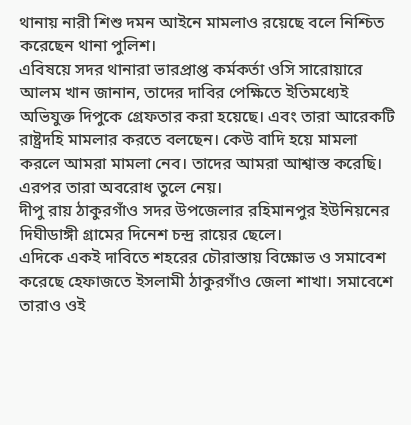থানায় নারী শিশু দমন আইনে মামলাও রয়েছে বলে নিশ্চিত করেছেন থানা পুলিশ।
এবিষয়ে সদর থানারা ভারপ্রাপ্ত কর্মকর্তা ওসি সারোয়ারে আলম খান জানান, তাদের দাবির পেক্ষিতে ইতিমধ্যেই অভিযুক্ত দিপুকে গ্রেফতার করা হয়েছে। এবং তারা আরেকটি রাষ্ট্রদহি মামলার করতে বলছেন। কেউ বাদি হয়ে মামলা করলে আমরা মামলা নেব। তাদের আমরা আশ্বাস্ত করেছি। এরপর তারা অবরোধ তুলে নেয়।
দীপু রায় ঠাকুরগাঁও সদর উপজেলার রহিমানপুর ইউনিয়নের দিঘীডাঙ্গী গ্রামের দিনেশ চন্দ্র রায়ের ছেলে।
এদিকে একই দাবিতে শহরের চৌরাস্তায় বিক্ষোভ ও সমাবেশ করেছে হেফাজতে ইসলামী ঠাকুরগাঁও জেলা শাখা। সমাবেশে তারাও ওই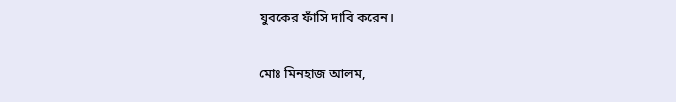যুবকের ফাঁসি দাবি করেন।

মোঃ মিনহাজ আলম,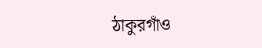ঠাকুরগাঁও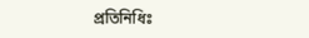প্রতিনিধিঃ